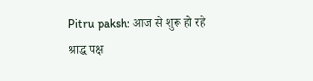Pitru paksh: आज से शुरू हो रहे श्राद्ध पक्ष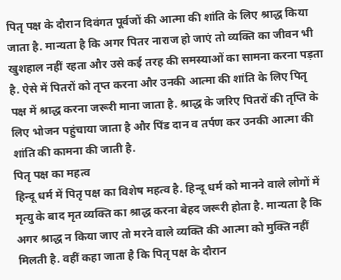पितृ पक्ष के दौरान दिवंगत पूर्वजों की आत्मा की शांति के लिए श्राद्ध किया जाता है. मान्यता है कि अगर पितर नाराज हो जाएं तो व्यक्ति का जीवन भी खुशहाल नहीं रहता और उसे कई तरह की समस्याओं का सामना करना पड़ता है. ऐसे में पितरों को तृप्त करना और उनकी आत्मा की शांति के लिए पितृ पक्ष में श्राद्ध करना जरूरी माना जाता है. श्राद्ध के जरिए पितरों की तृप्ति के लिए भोजन पहुंचाया जाता है और पिंड दान व तर्पण कर उनकी आत्मा की शांति की कामना की जाती है.
पितृ पक्ष का महत्व
हिन्दू धर्म में पितृ पक्ष का विशेष महत्व है. हिन्दू धर्म को मानने वाले लोगों में मृत्यु के बाद मृत व्यक्ति का श्राद्ध करना बेहद जरूरी होता है. मान्यता है कि अगर श्राद्ध न किया जाए तो मरने वाले व्यक्ति की आत्मा को मुक्ति नहीं मिलती है. वहीं कहा जाता है कि पितृ पक्ष के दौरान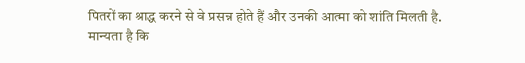पितरों का श्राद्ध करने से वे प्रसन्न होते हैं और उनकी आत्मा को शांति मिलती है. मान्यता है कि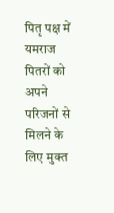पितृ पक्ष में यमराज पितरों को अपने परिजनों से मिलने के लिए मुक्त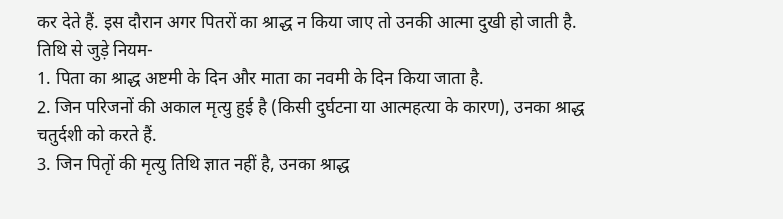कर देते हैं. इस दौरान अगर पितरों का श्राद्ध न किया जाए तो उनकी आत्मा दुखी हो जाती है.
तिथि से जुड़े नियम-
1. पिता का श्राद्ध अष्टमी के दिन और माता का नवमी के दिन किया जाता है.
2. जिन परिजनों की अकाल मृत्यु हुई है (किसी दुर्घटना या आत्महत्या के कारण), उनका श्राद्ध चतुर्दशी को करते हैं.
3. जिन पितृों की मृत्यु तिथि ज्ञात नहीं है, उनका श्राद्ध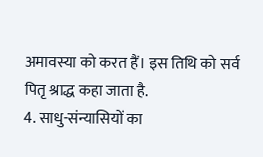अमावस्या को करत हैं। इस तिथि को सर्व पितृ श्राद्ध कहा जाता है.
4. साधु-संन्यासियों का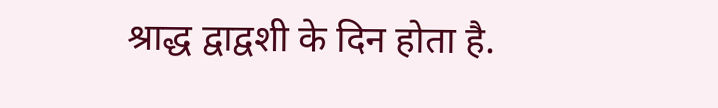श्राद्ध द्वाद्वशी के दिन होता है.